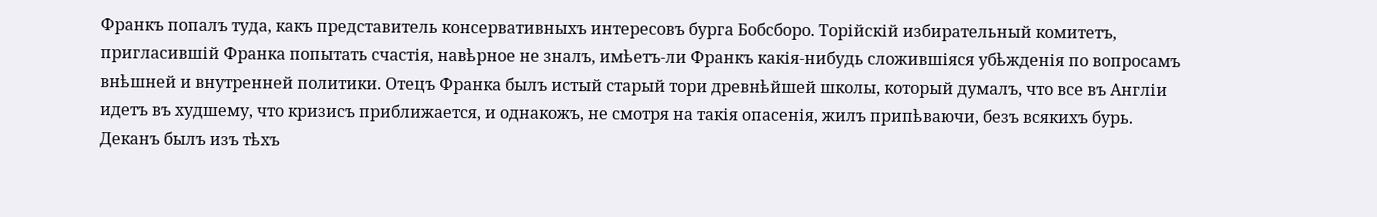Франкъ попалъ туда, какъ представитель консервативныхъ интересовъ бурга Бобсборо. Торійскій избирательный комитетъ, пригласившій Франка попытать счастія, навѣрное не зналъ, имѣетъ-ли Франкъ какія-нибудь сложившіяся убѣжденія по вопросамъ внѣшней и внутренней политики. Отецъ Франка былъ истый старый тори древнѣйшей школы, который думалъ, что все въ Англіи идетъ въ худшему, что кризисъ приближается, и однакожъ, не смотря на такія опасенія, жилъ припѣваючи, безъ всякихъ бурь. Деканъ былъ изъ тѣхъ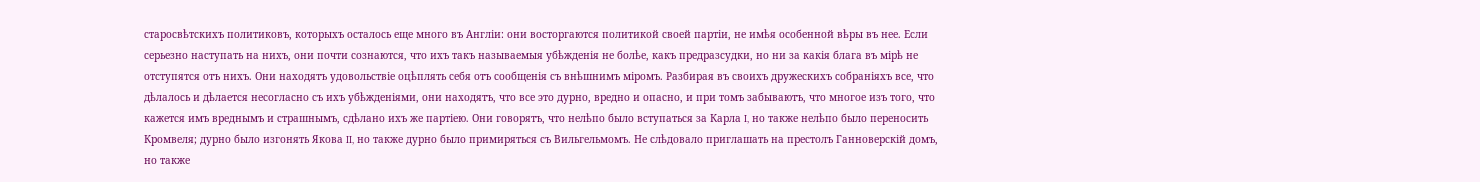старосвѣтскихъ политиковъ, которыхъ осталось еще много въ Англіи: они восторгаются политикой своей партіи, не имѣя особенной вѣры въ нее. Если серьезно наступать на нихъ, они почти сознаются, что ихъ такъ называемыя убѣжденія не болѣе, какъ предразсудки, но ни за какія блага въ мірѣ не отступятся отъ нихъ. Они находятъ удовольствіе оцѣплять себя отъ сообщенія съ внѣшнимъ міромъ. Разбирая въ своихъ дружескихъ собраніяхъ все, что дѣлалось и дѣлается несогласно съ ихъ убѣжденіями, они находятъ, что все это дурно, вредно и опасно, и при томъ забываютъ, что многое изъ того, что кажется имъ вреднымъ и страшнымъ, сдѣлано ихъ же партіею. Они говорятъ, что нелѣпо было вступаться за Карла I, но также нелѣпо было переносить Кромвеля; дурно было изгонять Якова II, но также дурно было примиряться съ Вильгельмомъ. Не слѣдовало приглашать на престолъ Ганноверскій домъ, но также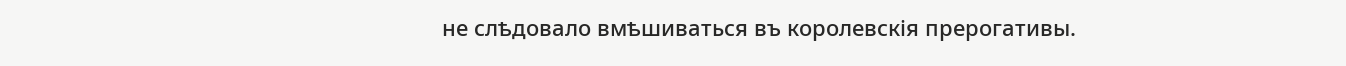не слѣдовало вмѣшиваться въ королевскія прерогативы.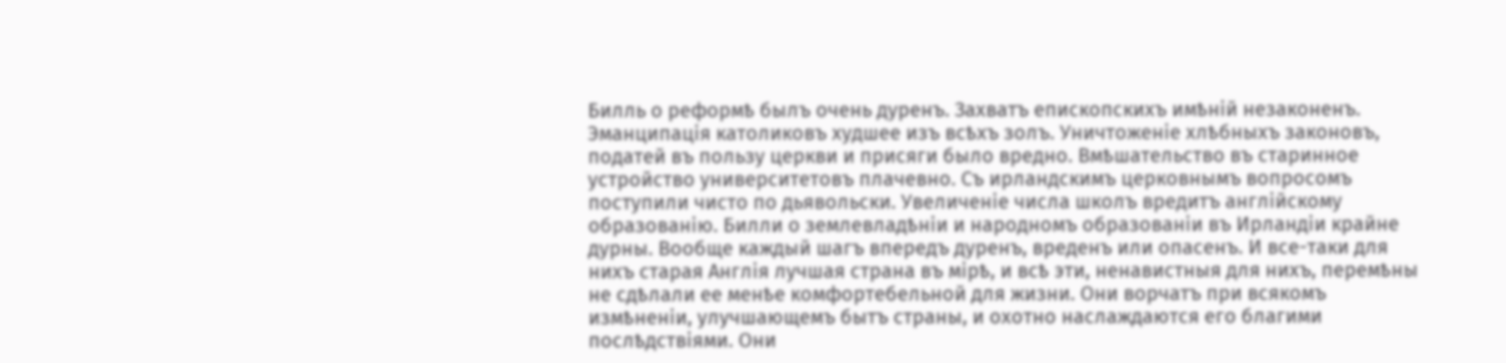Билль о реформѣ былъ очень дуренъ. Захватъ епископскихъ имѣній незаконенъ. Эманципація католиковъ худшее изъ всѣхъ золъ. Уничтоженіе хлѣбныхъ законовъ, податей въ пользу церкви и присяги было вредно. Вмѣшательство въ старинное устройство университетовъ плачевно. Съ ирландскимъ церковнымъ вопросомъ поступили чисто по дьявольски. Увеличеніе числа школъ вредитъ англійскому образованію. Билли о землевладѣніи и народномъ образованіи въ Ирландіи крайне дурны. Вообще каждый шагъ впередъ дуренъ, вреденъ или опасенъ. И все-таки для нихъ старая Англія лучшая страна въ мірѣ, и всѣ эти, ненавистныя для нихъ, перемѣны не сдѣлали ее менѣе комфортебельной для жизни. Они ворчатъ при всякомъ измѣненіи, улучшающемъ бытъ страны, и охотно наслаждаются его благими послѣдствіями. Они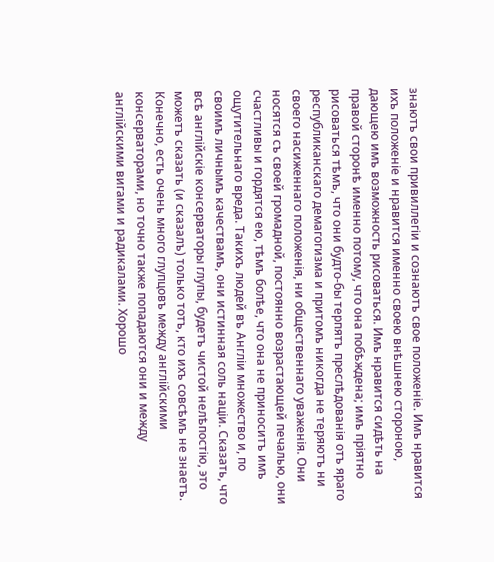знаютъ свои привиллегіи и сознаютъ свое положеніе. Имъ нравится ихъ положеніе и нравится именно своею внѣшнею стороною, дающею имъ возможность рисоваться. Имъ нравится сидѣть на правой сторонѣ именно потому, что она побѣждена; имъ пріятно рисоваться тѣмъ, что они будто-бы терпятъ преслѣдованія отъ яраго республиканскаго демагогизма и притомъ никогда не теряютъ ни своего насиженнаго положенія, ни общественнаго уваженія. Они носятся съ своей громадной, постоянно возрастающей печалью, они счастливы и гордятся ею, тѣмъ болѣе, что она не приноситъ имъ ощутительнаго вреда. Такихъ людей въ Англіи множество и, по своимъ личнымъ качествамъ, они истинная соль націи. Сказать, что всѣ англійскіе консерваторы глупы, будетъ чистой нелѣпостію, это можетъ сказать (и сказалъ) только тотъ, кто ихъ совсѣмъ не знаетъ. Конечно, есть очень много глупцовъ между англійскими консерваторами, но точно также попадаются они и между англійскими вигами и радикалами. Хорошо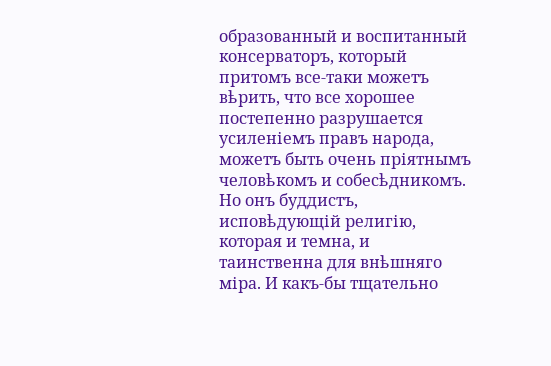образованный и воспитанный консерваторъ, который притомъ все-таки можетъ вѣрить, что все хорошее постепенно разрушается усиленіемъ правъ народа, можетъ быть очень пріятнымъ человѣкомъ и собесѣдникомъ. Но онъ буддистъ, исповѣдующій религію, которая и темна, и таинственна для внѣшняго міра. И какъ-бы тщательно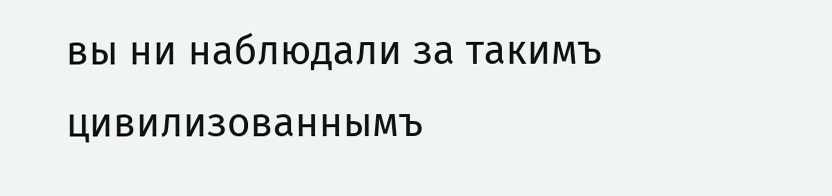вы ни наблюдали за такимъ цивилизованнымъ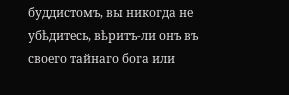буддистомъ, вы никогда не убѣдитесь, вѣритъ-ли онъ въ своего тайнаго бога или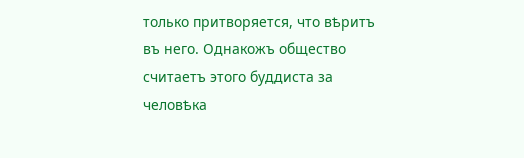только притворяется, что вѣритъ въ него. Однакожъ общество считаетъ этого буддиста за человѣка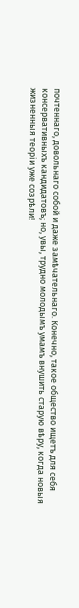почтеннаго, довольнаго собой и даже замѣчательнаго. Конечно, такое общество ищетъ для себя консервативныхъ кандидатовъ; но, увы, трудно молодымъ умамъ внушить старую вѣру, когда новыя жизненныя теоріи уже созрѣли!